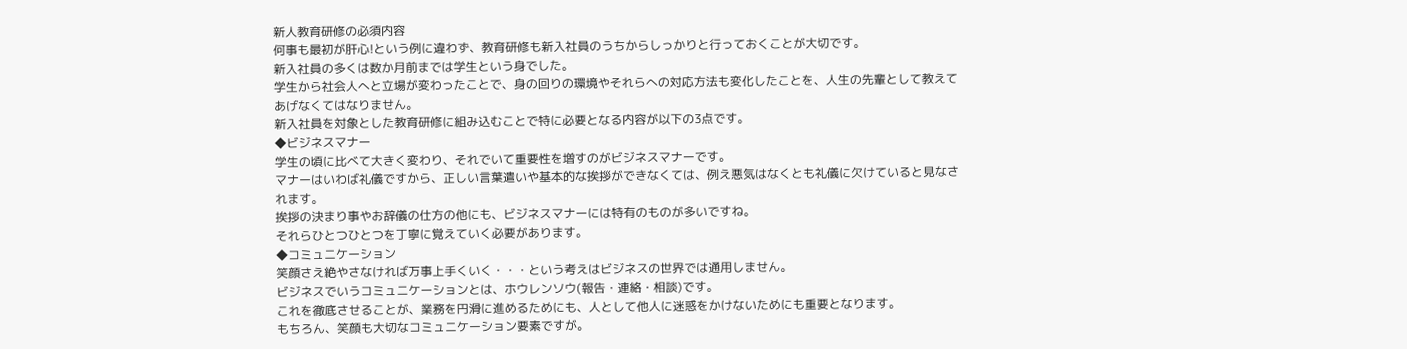新人教育研修の必須内容
何事も最初が肝心!という例に違わず、教育研修も新入社員のうちからしっかりと行っておくことが大切です。
新入社員の多くは数か月前までは学生という身でした。
学生から社会人へと立場が変わったことで、身の回りの環境やそれらへの対応方法も変化したことを、人生の先輩として教えてあげなくてはなりません。
新入社員を対象とした教育研修に組み込むことで特に必要となる内容が以下の3点です。
◆ビジネスマナー
学生の頃に比べて大きく変わり、それでいて重要性を増すのがビジネスマナーです。
マナーはいわば礼儀ですから、正しい言葉遣いや基本的な挨拶ができなくては、例え悪気はなくとも礼儀に欠けていると見なされます。
挨拶の決まり事やお辞儀の仕方の他にも、ビジネスマナーには特有のものが多いですね。
それらひとつひとつを丁寧に覚えていく必要があります。
◆コミュニケーション
笑顔さえ絶やさなければ万事上手くいく・・・という考えはビジネスの世界では通用しません。
ビジネスでいうコミュニケーションとは、ホウレンソウ(報告・連絡・相談)です。
これを徹底させることが、業務を円滑に進めるためにも、人として他人に迷惑をかけないためにも重要となります。
もちろん、笑顔も大切なコミュニケーション要素ですが。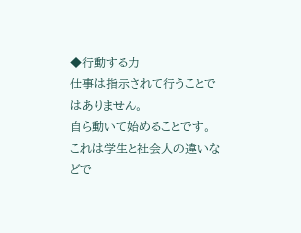◆行動する力
仕事は指示されて行うことではありません。
自ら動いて始めることです。
これは学生と社会人の違いなどで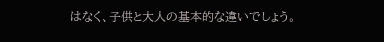はなく、子供と大人の基本的な違いでしょう。